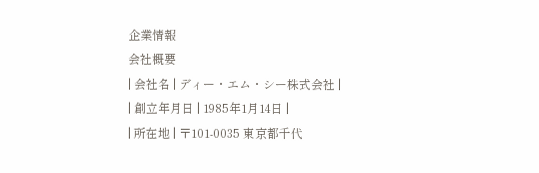企業情報
会社概要
| 会社名 | ディー・エム・シー株式会社 |
| 創立年月日 | 1985年1月14日 |
| 所在地 | 〒101-0035 東京都千代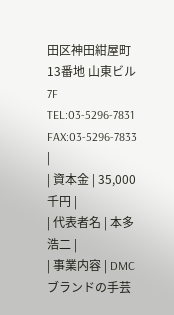田区神田紺屋町13番地 山東ビル7F TEL:03-5296-7831 FAX:03-5296-7833 |
| 資本金 | 35,000千円 |
| 代表者名 | 本多 浩二 |
| 事業内容 | DMCブランドの手芸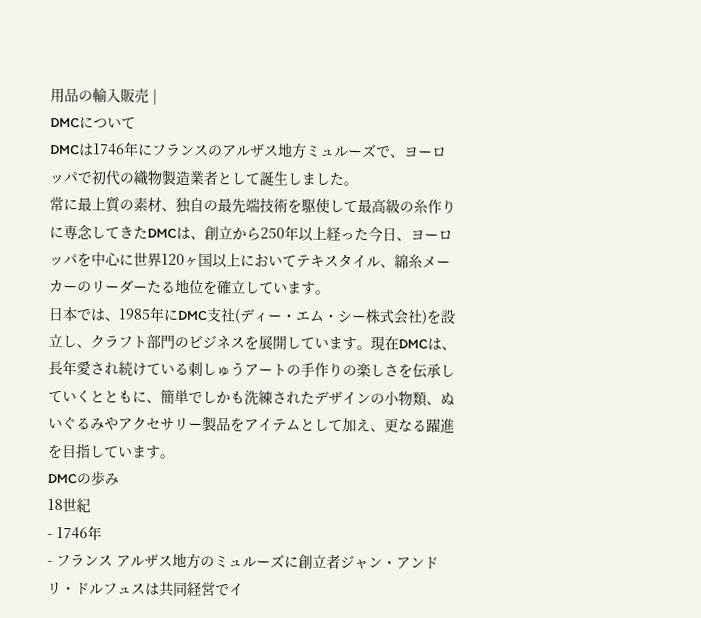用品の輸入販売 |
DMCについて
DMCは1746年にフランスのアルザス地方ミュルーズで、ヨーロッパで初代の織物製造業者として誕生しました。
常に最上質の素材、独自の最先端技術を駆使して最高級の糸作りに専念してきたDMCは、創立から250年以上経った今日、ヨーロッパを中心に世界120ヶ国以上においてテキスタイル、綿糸メーカーのリーダーたる地位を確立しています。
日本では、1985年にDMC支社(ディー・エム・シー株式会社)を設立し、クラフト部門のビジネスを展開しています。現在DMCは、長年愛され続けている刺しゅうアートの手作りの楽しさを伝承していくとともに、簡単でしかも洗練されたデザインの小物類、ぬいぐるみやアクセサリー製品をアイテムとして加え、更なる躍進を目指しています。
DMCの歩み
18世紀
- 1746年
- フランス アルザス地方のミュルーズに創立者ジャン・アンドリ・ドルフュスは共同経営でイ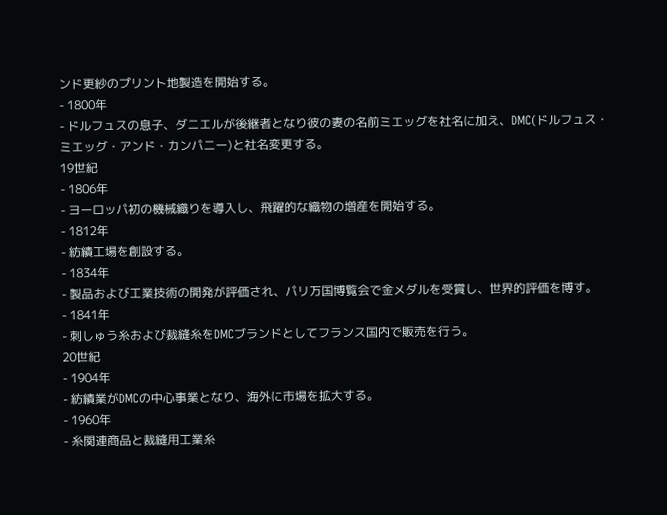ンド更紗のプリント地製造を開始する。
- 1800年
- ドルフュスの息子、ダニエルが後継者となり彼の妻の名前ミエッグを社名に加え、DMC(ドルフュス・ミエッグ・アンド・カンパニー)と社名変更する。
19世紀
- 1806年
- ヨーロッパ初の機械織りを導入し、飛躍的な織物の増産を開始する。
- 1812年
- 紡績工場を創設する。
- 1834年
- 製品および工業技術の開発が評価され、パリ万国博覧会で金メダルを受賞し、世界的評価を博す。
- 1841年
- 刺しゅう糸および裁縫糸をDMCブランドとしてフランス国内で販売を行う。
20世紀
- 1904年
- 紡績業がDMCの中心事業となり、海外に市場を拡大する。
- 1960年
- 糸関連商品と裁縫用工業糸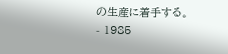の生産に着手する。
- 1985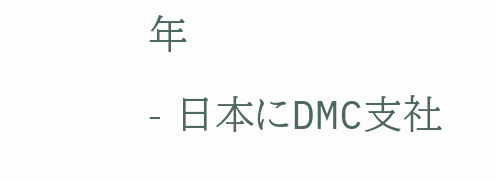年
- 日本にDMC支社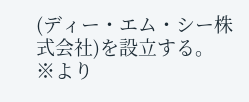(ディー・エム・シー株式会社)を設立する。
※より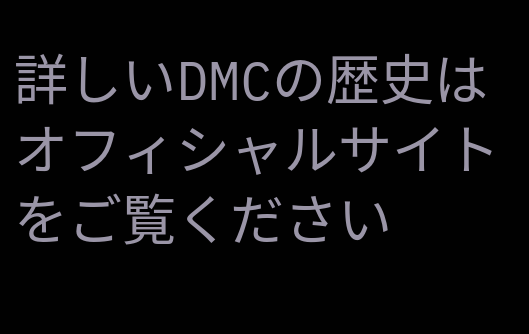詳しいDMCの歴史はオフィシャルサイトをご覧ください